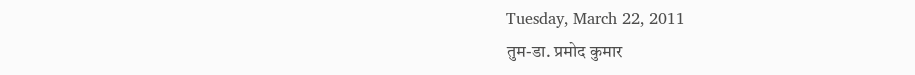Tuesday, March 22, 2011
तुम-डा. प्रमोद कुमार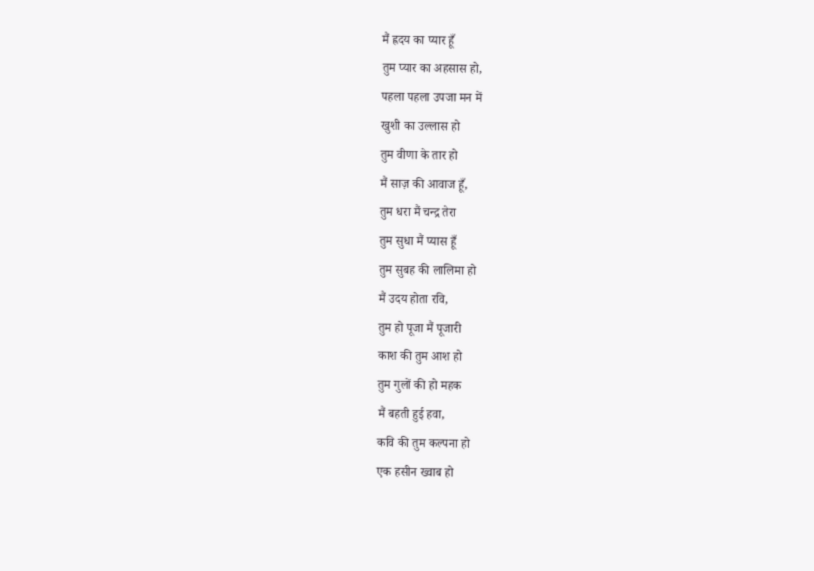मैं ह्रदय का प्यार हूँ
तुम प्यार का अहसास हो,
पहला पहला उपजा मन में
खुशी का उल्लास हो
तुम वीणा के तार हो
मैं साज़ की आवाज हूँ,
तुम धरा मैं चन्द्र तेरा
तुम सुधा मैं प्यास हूँ
तुम सुबह की लालिमा हो
मैं उदय होता रवि,
तुम हो पूजा मैं पूजारी
काश की तुम आश हो
तुम गुलों की हो महक
मैं बहती हुई हवा,
कवि की तुम कल्पना हो
एक हसीन ख्वाब हो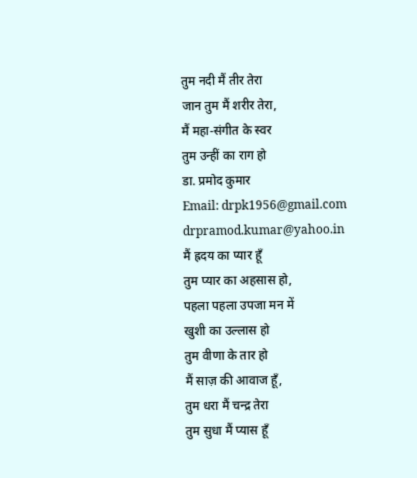तुम नदी मैं तीर तेरा
जान तुम मैं शरीर तेरा,
मैं महा-संगीत के स्वर
तुम उन्हीं का राग हो
डा. प्रमोद कुमार
Email: drpk1956@gmail.com
drpramod.kumar@yahoo.in
मैं ह्रदय का प्यार हूँ
तुम प्यार का अहसास हो,
पहला पहला उपजा मन में
खुशी का उल्लास हो
तुम वीणा के तार हो
मैं साज़ की आवाज हूँ,
तुम धरा मैं चन्द्र तेरा
तुम सुधा मैं प्यास हूँ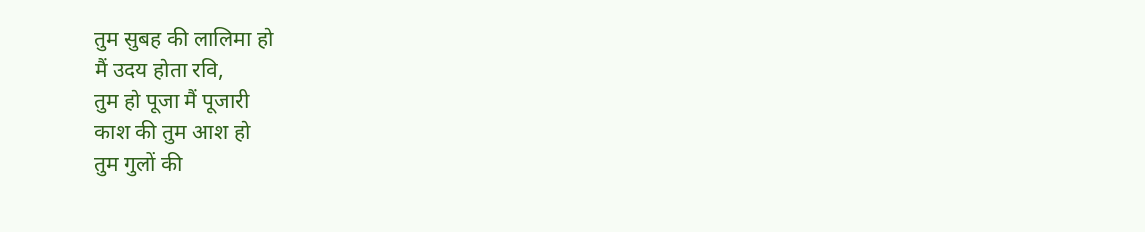तुम सुबह की लालिमा हो
मैं उदय होता रवि,
तुम हो पूजा मैं पूजारी
काश की तुम आश हो
तुम गुलों की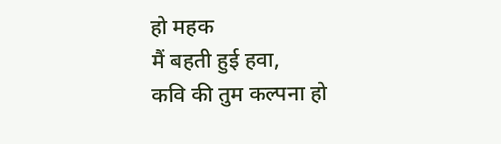हो महक
मैं बहती हुई हवा,
कवि की तुम कल्पना हो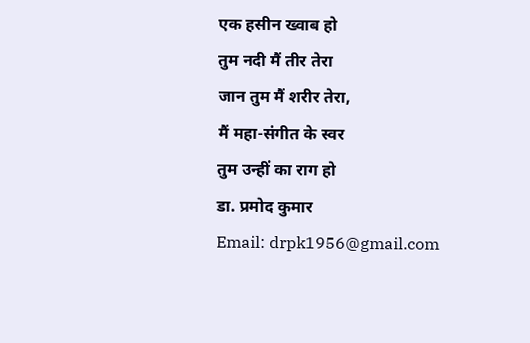एक हसीन ख्वाब हो
तुम नदी मैं तीर तेरा
जान तुम मैं शरीर तेरा,
मैं महा-संगीत के स्वर
तुम उन्हीं का राग हो
डा. प्रमोद कुमार
Email: drpk1956@gmail.com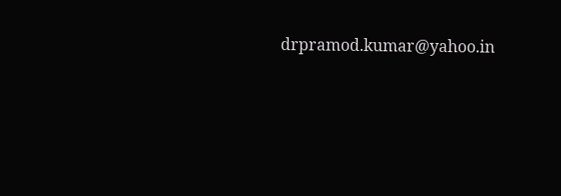drpramod.kumar@yahoo.in